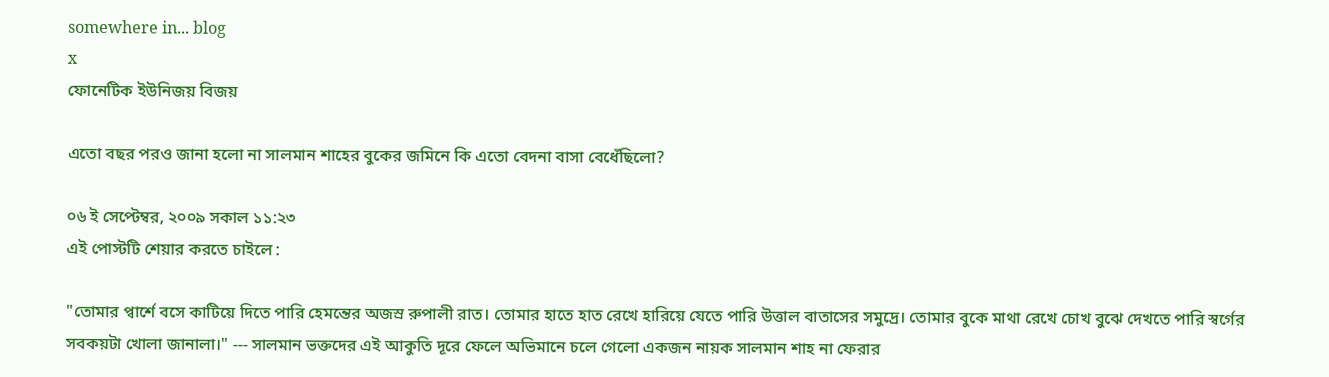somewhere in... blog
x
ফোনেটিক ইউনিজয় বিজয়

এতো বছর পরও জানা হলো না সালমান শাহের বুকের জমিনে কি এতো বেদনা বাসা বেধেঁছিলো?

০৬ ই সেপ্টেম্বর, ২০০৯ সকাল ১১:২৩
এই পোস্টটি শেয়ার করতে চাইলে :

"তোমার প্বার্শে বসে কাটিয়ে দিতে পারি হেমন্তের অজস্র রুপালী রাত। তোমার হাতে হাত রেখে হারিয়ে যেতে পারি উত্তাল বাতাসের সমুদ্রে। তোমার বুকে মাথা রেখে চোখ বুঝে দেখতে পারি স্বর্গের সবকয়টা খোলা জানালা।" --- সালমান ভক্তদের এই আকুতি দূরে ফেলে অভিমানে চলে গেলো একজন নায়ক সালমান শাহ না ফেরার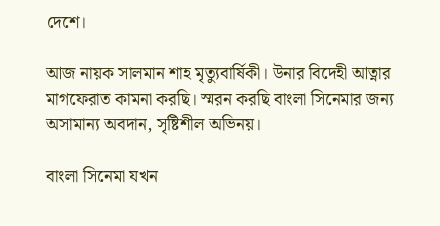দেশে।

আজ নায়ক সালমান শাহ মৃত্যুবার্ষিকী। উনার বিদেহী আত্নার মাগফেরাত কামনা করছি। স্মরন করছি বাংলা সিনেমার জন্য অসামান্য অবদান, সৃষ্টিশীল অভিনয়।

বাংলা সিনেমা যখন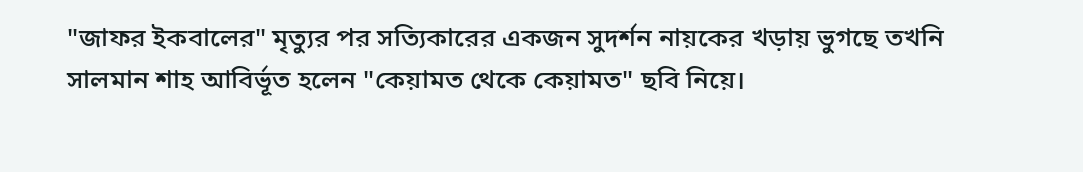"জাফর ইকবালের" মৃত্যুর পর সত্যিকারের একজন সুদর্শন নায়কের খড়ায় ভুগছে তখনি সালমান শাহ আবির্ভূত হলেন "কেয়ামত থেকে কেয়ামত" ছবি নিয়ে।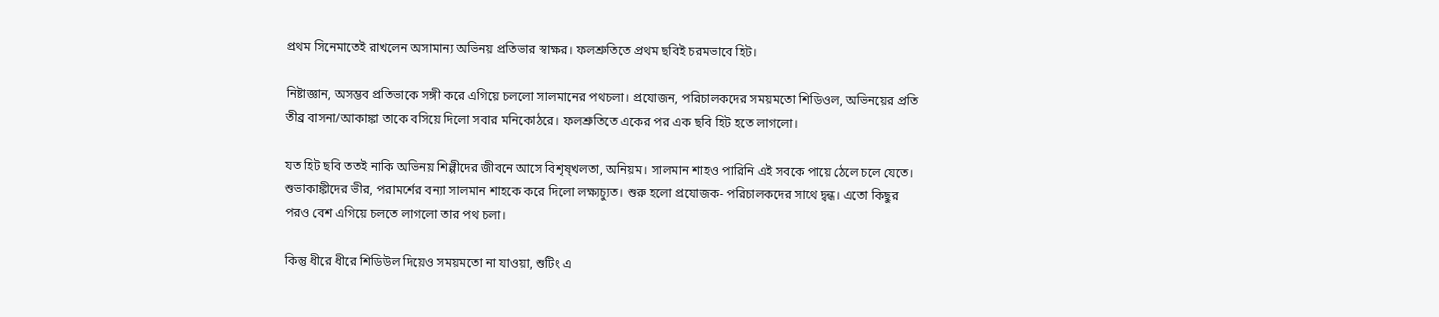প্রথম সিনেমাতেই রাখলেন অসামান্য অভিনয় প্রতিভার স্বাক্ষর। ফলশ্রুতিতে প্রথম ছবিই চরমভাবে হিট।

নিষ্টাজ্ঞান, অসম্ভব প্রতিভাকে সঙ্গী করে এগিয়ে চললো সালমানের পথচলা। প্রযোজন, পরিচালকদের সময়মতো শিডিওল, অভিনয়ের প্রতি তীব্র বাসনা/আকাঙ্কা তাকে বসিয়ে দিলো সবার মনিকোঠরে। ফলশ্রুতিতে একের পর এক ছবি হিট হতে লাগলো।

যত হিট ছবি ততই নাকি অভিনয় শিল্পীদের জীবনে আসে বিশৃষ্খলতা, অনিয়ম। সালমান শাহও পারিনি এই সবকে পায়ে ঠেলে চলে যেতে। শুভাকাঙ্কীদের ভীর, পরামর্শের বন্যা সালমান শাহকে করে দিলো লক্ষ্যচ্যুত। শুরু হলো প্রযোজক- পরিচালকদের সাথে দ্বন্ধ। এতো কিছুর পরও বেশ এগিয়ে চলতে লাগলো তার পথ চলা।

কিন্তু ধীরে ধীরে শিডিউল দিয়েও সময়মতো না যাওয়া, শুটিং এ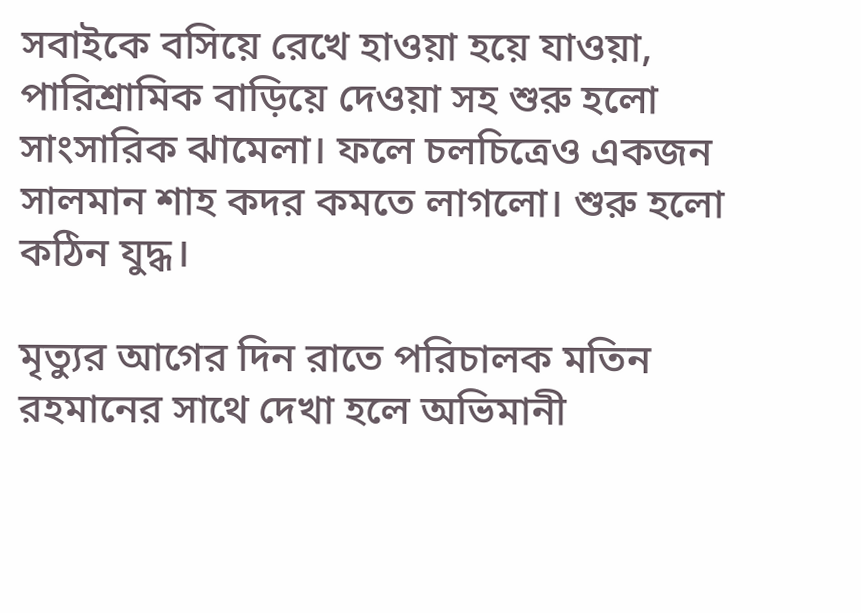সবাইকে বসিয়ে রেখে হাওয়া হয়ে যাওয়া, পারিশ্রামিক বাড়িয়ে দেওয়া সহ শুরু হলো সাংসারিক ঝামেলা। ফলে চলচিত্রেও একজন সালমান শাহ কদর কমতে লাগলো। শুরু হলো কঠিন যুদ্ধ।

মৃত্যুর আগের দিন রাতে পরিচালক মতিন রহমানের সাথে দেখা হলে অভিমানী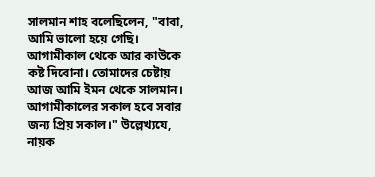সালমান শাহ বলেছিলেন, "বাবা, আমি ভালো হয়ে গেছি। আগামীকাল থেকে আর কাউকে কষ্ট দিবোনা। তোমাদের চেষ্টায় আজ আমি ইমন থেকে সালমান। আগামীকালের সকাল হবে সবার জন্য প্রিয় সকাল।" উল্লেখ্যযে, নায়ক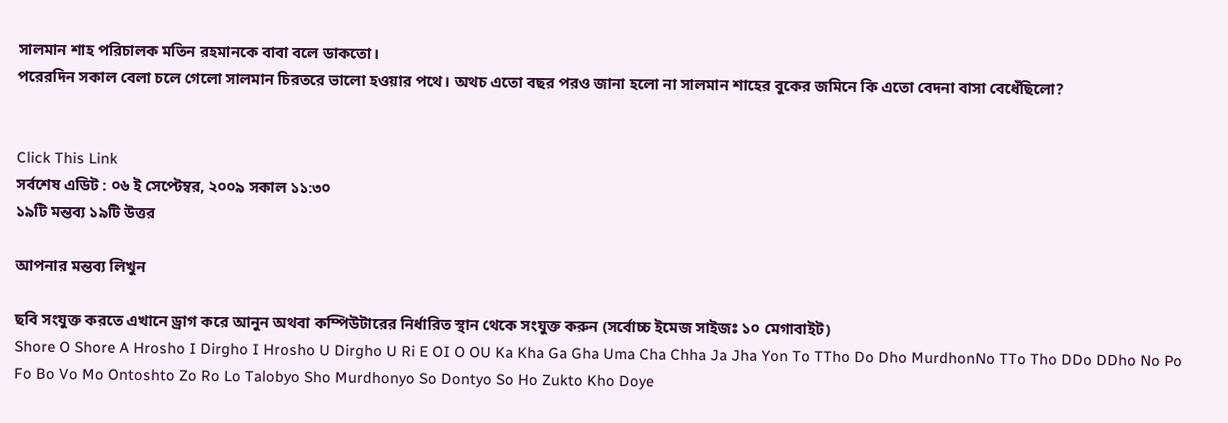সালমান শাহ পরিচালক মতিন রহমানকে বাবা বলে ডাকতো।
পরেরদিন সকাল বেলা চলে গেলো সালমান চিরতরে ভালো হওয়ার পথে। অথচ এতো বছর পরও জানা হলো না সালমান শাহের বুকের জমিনে কি এতো বেদনা বাসা বেধেঁছিলো?


Click This Link
সর্বশেষ এডিট : ০৬ ই সেপ্টেম্বর, ২০০৯ সকাল ১১:৩০
১৯টি মন্তব্য ১৯টি উত্তর

আপনার মন্তব্য লিখুন

ছবি সংযুক্ত করতে এখানে ড্রাগ করে আনুন অথবা কম্পিউটারের নির্ধারিত স্থান থেকে সংযুক্ত করুন (সর্বোচ্চ ইমেজ সাইজঃ ১০ মেগাবাইট)
Shore O Shore A Hrosho I Dirgho I Hrosho U Dirgho U Ri E OI O OU Ka Kha Ga Gha Uma Cha Chha Ja Jha Yon To TTho Do Dho MurdhonNo TTo Tho DDo DDho No Po Fo Bo Vo Mo Ontoshto Zo Ro Lo Talobyo Sho Murdhonyo So Dontyo So Ho Zukto Kho Doye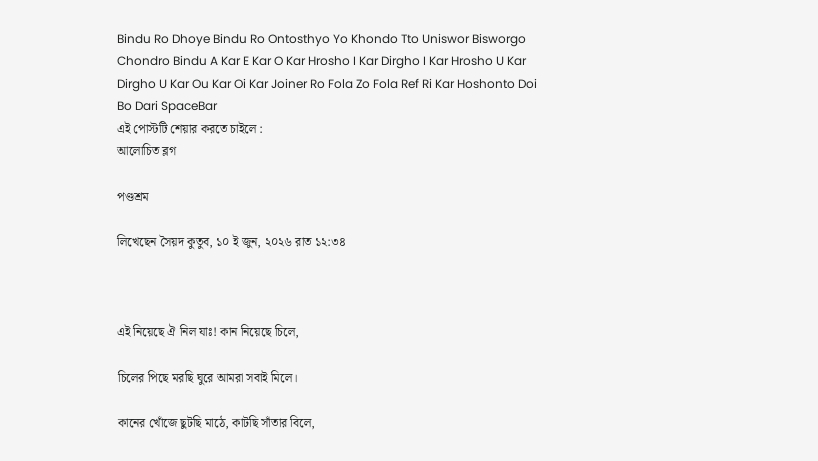Bindu Ro Dhoye Bindu Ro Ontosthyo Yo Khondo Tto Uniswor Bisworgo Chondro Bindu A Kar E Kar O Kar Hrosho I Kar Dirgho I Kar Hrosho U Kar Dirgho U Kar Ou Kar Oi Kar Joiner Ro Fola Zo Fola Ref Ri Kar Hoshonto Doi Bo Dari SpaceBar
এই পোস্টটি শেয়ার করতে চাইলে :
আলোচিত ব্লগ

পণ্ডশ্রম

লিখেছেন সৈয়দ কুতুব, ১০ ই জুন, ২০২৬ রাত ১২:৩৪



এই নিয়েছে ঐ নিল যাঃ! কান নিয়েছে চিলে,

চিলের পিছে মরছি ঘুরে আমরা সবাই মিলে।

কানের খোঁজে ছুটছি মাঠে, কাটছি সাঁতার বিলে,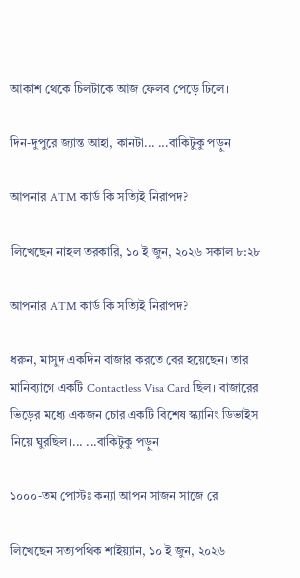আকাশ থেকে চিলটাকে আজ ফেলব পেড়ে ঢিলে।

দিন-দুপুরে জ্যান্ত আহা, কানটা... ...বাকিটুকু পড়ুন

আপনার ATM কার্ড কি সত্যিই নিরাপদ?

লিখেছেন নাহল তরকারি, ১০ ই জুন, ২০২৬ সকাল ৮:২৮

আপনার ATM কার্ড কি সত্যিই নিরাপদ?

ধরুন, মাসুদ একদিন বাজার করতে বের হয়েছেন। তার মানিব্যাগে একটি Contactless Visa Card ছিল। বাজারের ভিড়ের মধ্যে একজন চোর একটি বিশেষ স্ক্যানিং ডিভাইস নিয়ে ঘুরছিল।... ...বাকিটুকু পড়ুন

১০০০-তম পোস্টঃ কন্যা আপন সাজন সাজে রে

লিখেছেন সত্যপথিক শাইয়্যান, ১০ ই জুন, ২০২৬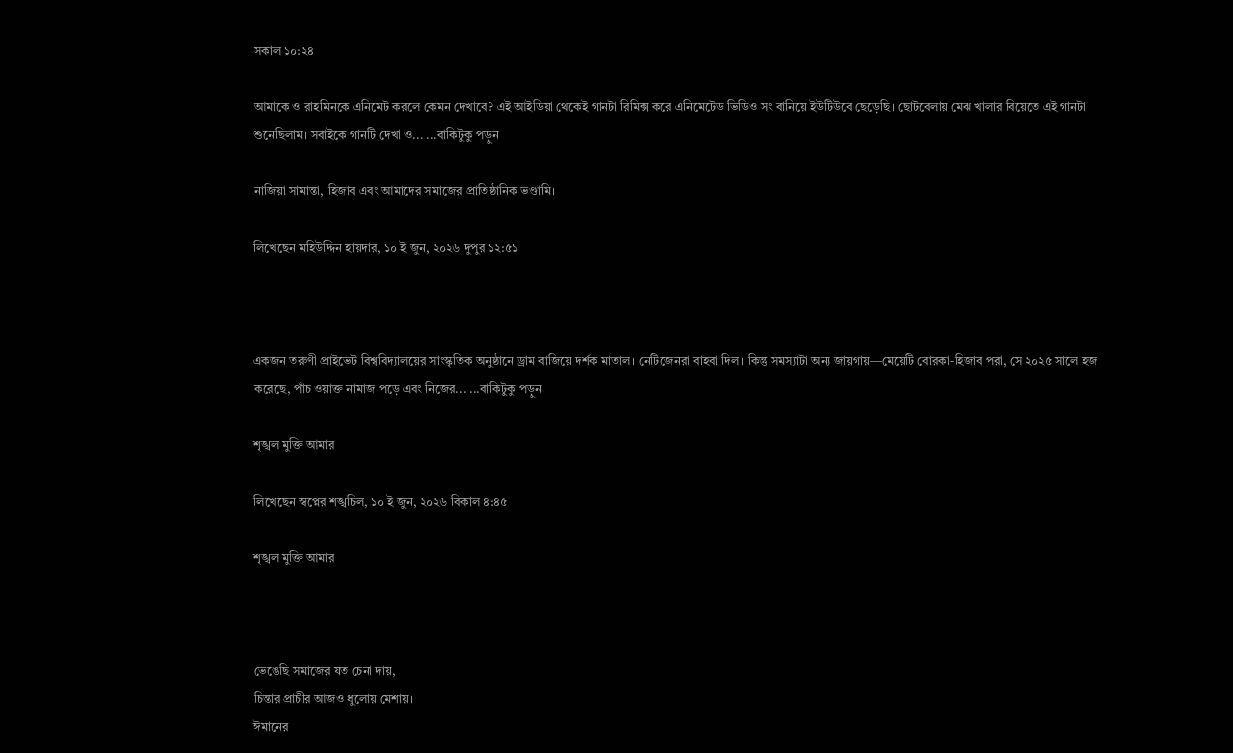সকাল ১০:২৪

আমাকে ও রাহমিনকে এনিমেট করলে কেমন দেখাবে? এই আইডিয়া থেকেই গানটা রিমিক্স করে এনিমেটেড ভিডিও সং বানিয়ে ইউটিউবে ছেড়েছি। ছোটবেলায় মেঝ খালার বিয়েতে এই গানটা শুনেছিলাম। সবাইকে গানটি দেখা ও... ...বাকিটুকু পড়ুন

নাজিয়া সামান্তা, হিজাব এবং আমাদের সমাজের প্রাতিষ্ঠানিক ভণ্ডামি।

লিখেছেন মহিউদ্দিন হায়দার, ১০ ই জুন, ২০২৬ দুপুর ১২:৫১



একজন তরুণী প্রাইভেট বিশ্ববিদ্যালয়ের সাংস্কৃতিক অনুষ্ঠানে ড্রাম বাজিয়ে দর্শক মাতাল। নেটিজেনরা বাহবা দিল। কিন্তু সমস্যাটা অন্য জায়গায়—মেয়েটি বোরকা-হিজাব পরা, সে ২০২৫ সালে হজ করেছে, পাঁচ ওয়াক্ত নামাজ পড়ে এবং নিজের... ...বাকিটুকু পড়ুন

শৃঙ্খল মুক্তি আমার

লিখেছেন স্বপ্নের শঙ্খচিল, ১০ ই জুন, ২০২৬ বিকাল ৪:৪৫

শৃঙ্খল মুক্তি আমার



ভেঙেছি সমাজের যত চেনা দায়,
চিন্তার প্রাচীর আজও ধুলোয় মেশায়।
ঈমানের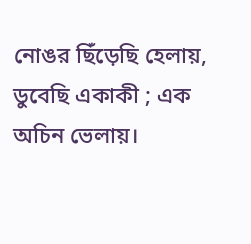নোঙর ছিঁড়েছি হেলায়,
ডুবেছি একাকী ; এক অচিন ভেলায়।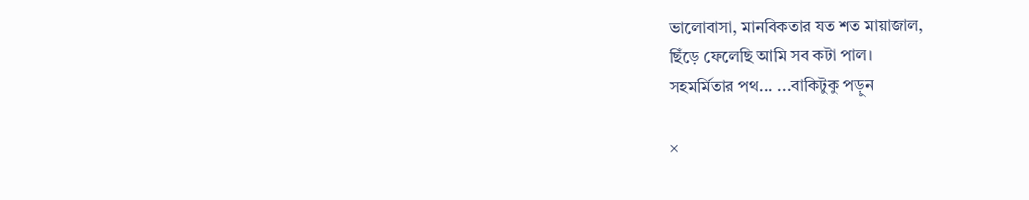ভালোবাসা, মানবিকতার যত শত মায়াজাল,
ছিঁড়ে ফেলেছি আমি সব কটা পাল।
সহমর্মিতার পথ... ...বাকিটুকু পড়ুন

×